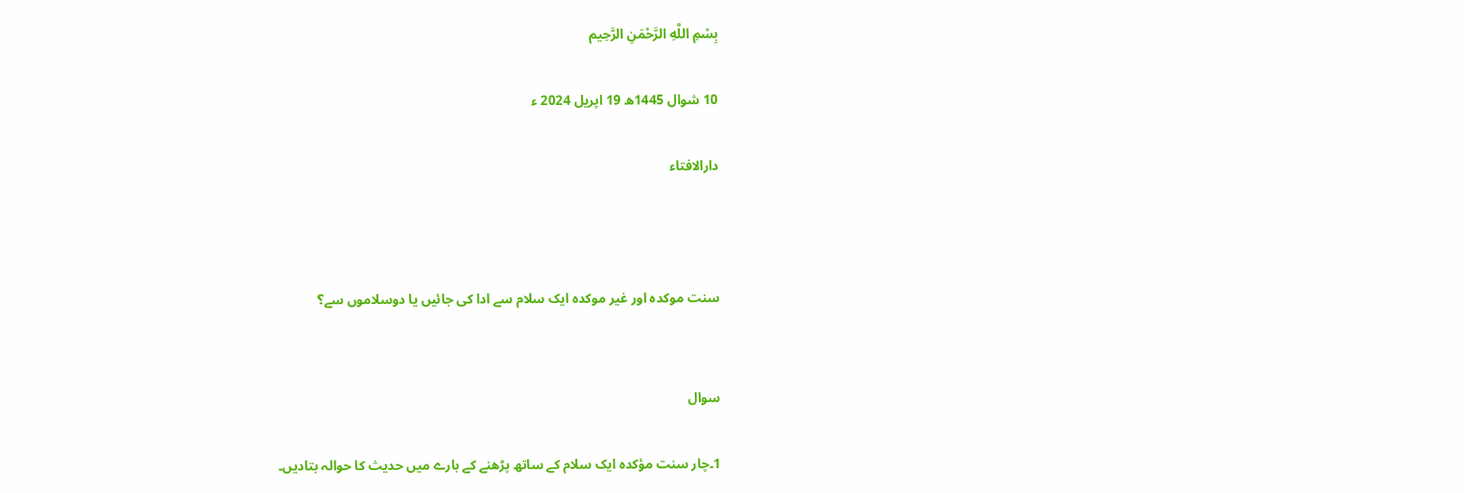بِسْمِ اللَّهِ الرَّحْمَنِ الرَّحِيم

10 شوال 1445ھ 19 اپریل 2024 ء

دارالافتاء



سنت موکدہ اور غیر موکدہ ایک سلام سے ادا کی جائیں یا دوسلاموں سے؟


سوال

1۔چار سنت مؤکدہ ایک سلام کے ساتھ پڑھنے کے بارے میں حدیث کا حوالہ بتادیں۔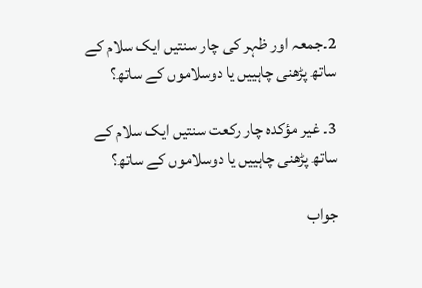2۔جمعہ اور ظہر کی چار سنتیں ایک سلام کے ساتھ پڑھنی چاہییں یا دوسلاموں کے ساتھ؟

3۔ غیر مؤکدہ چار رکعت سنتیں ایک سلام کے ساتھ پڑھنی چاہییں یا دوسلاموں کے ساتھ؟

جواب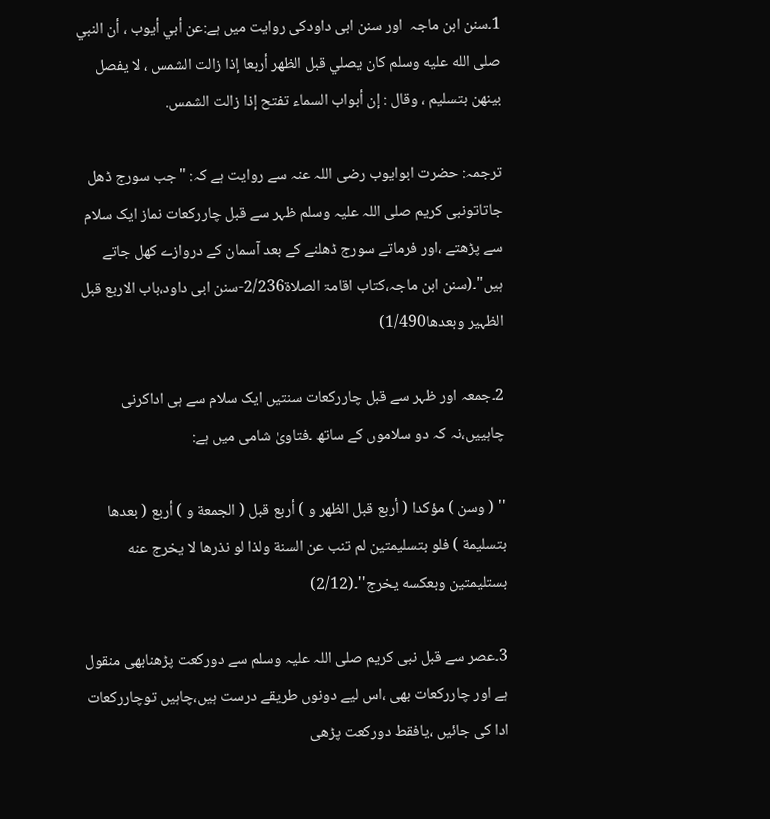1۔سنن ابن ماجہ  اور سنن ابی داودکی روایت میں ہے:عن أبي أيوب ، أن النبي صلى الله عليه وسلم كان يصلي قبل الظهر أربعا إذا زالت الشمس ، لا يفصل بينهن بتسليم ، وقال : إن أبواب السماء تفتح إذا زالت الشمس.

ترجمہ: حضرت ابوایوب رضی اللہ عنہ سے روایت ہے کہ: "جب سورج ڈھل جاتاتونبی کریم صلی اللہ علیہ وسلم ظہر سے قبل چاررکعات نماز ایک سلام سے پڑھتے ،اور فرماتے سورج ڈھلنے کے بعد آسمان کے دروازے کھل جاتے ہیں"۔(سنن ابن ماجہ،کتاب اقامۃ الصلاۃ2/236-سنن ابی داود،باب الاربع قبل الظہیر وبعدھا1/490)

2۔جمعہ اور ظہر سے قبل چاررکعات سنتیں ایک سلام سے ہی اداکرنی چاہییں،نہ کہ دو سلاموں کے ساتھ ۔فتاویٰ شامی میں ہے:

'' ( وسن ) مؤكدا ( أربع قبل الظهر و ) أربع قبل ( الجمعة و ) أربع ( بعدها بتسليمة ) فلو بتسليمتين لم تنب عن السنة ولذا لو نذرها لا يخرج عنه بستليمتين وبعكسه يخرج''۔(2/12)

3۔عصر سے قبل نبی کریم صلی اللہ علیہ وسلم سے دورکعت پڑھنابھی منقول ہے اور چاررکعات بھی ،اس لیے دونوں طریقے درست ہیں،چاہیں توچاررکعات  ادا کی جائیں ،یافقط دورکعت پڑھی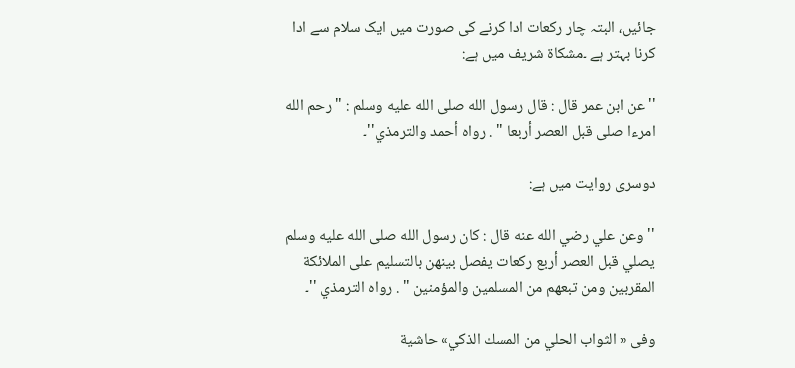جائیں، البتہ چار رکعات ادا کرنے کی صورت میں ایک سلام سے ادا کرنا بہتر ہے ۔مشکاۃ شریف میں ہے:

''عن ابن عمر قال : قال رسول الله صلى الله عليه وسلم : " رحم الله امرءا صلى قبل العصر أربعا " . رواه أحمد والترمذي''۔

دوسری روایت میں ہے:

'' وعن علي رضي الله عنه قال : كان رسول الله صلى الله عليه وسلم يصلي قبل العصر أربع ركعات يفصل بينهن بالتسليم على الملائكة المقربين ومن تبعهم من المسلمين والمؤمنين " . رواه الترمذي ''۔

وفی « الثواب الحلي من المسك الذكي» حاشية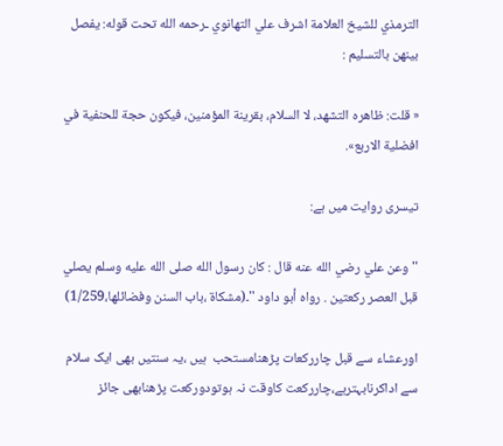الترمذي للشيخ العلامة اشرف علي التهانوي ـرحمه الله تحت قوله: يفصل بينهن بالتسليم :

« قلت: ظاهره التشهد، لا السلام، بقرينة المؤمنين، فيكون حجة للحنفية في افضلية الاربع».

تیسری روایت میں ہے:

'' وعن علي رضي الله عنه قال : كان رسول الله صلى الله عليه وسلم يصلي قبل العصر ركعتين . رواه أبو داود ''۔(مشکاۃ ،باب السنن وفضائلھا،1/259)

اورعشاء سے قبل چاررکعات پڑھنامستحب  ہیں ،یہ سنتیں بھی ایک سلام سے اداکرنابہترہے،چاررکعت کاوقت نہ ہوتودورکعت پڑھنابھی جائز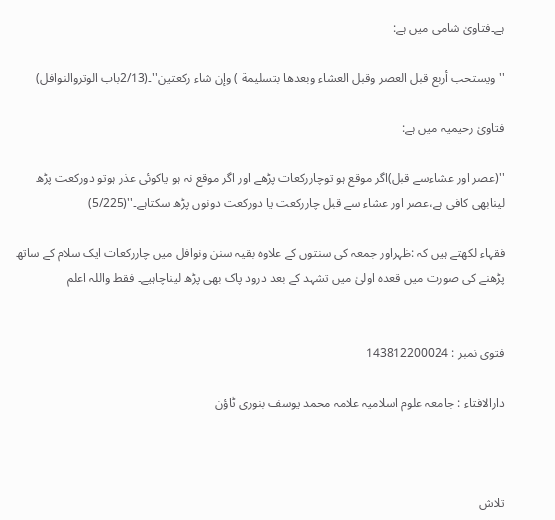ہے۔فتاویٰ شامی میں ہے:

'' ويستحب أربع قبل العصر وقبل العشاء وبعدها بتسليمة ) وإن شاء ركعتين''۔(2/13باب الوتروالنوافل)

فتاویٰ رحیمیہ میں ہے:

''(عصر اور عشاءسے قبل)اگر موقع ہو توچاررکعات پڑھے اور اگر موقع نہ ہو یاکوئی عذر ہوتو دورکعت پڑھ لینابھی کافی ہے،عصر اور عشاء سے قبل چاررکعت یا دورکعت دونوں پڑھ سکتاہے۔''(5/225)

فقہاء لکھتے ہیں کہ :ظہراور جمعہ کی سنتوں کے علاوہ بقیہ سنن ونوافل میں چاررکعات ایک سلام کے ساتھ پڑھنے کی صورت میں قعدہ اولیٰ میں تشہد کے بعد درود پاک بھی پڑھ لیناچاہیے۔ فقط واللہ اعلم


فتوی نمبر : 143812200024

دارالافتاء : جامعہ علوم اسلامیہ علامہ محمد یوسف بنوری ٹاؤن



تلاش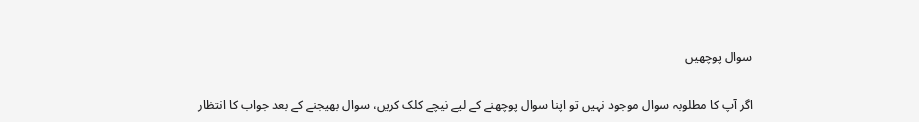سوال پوچھیں

اگر آپ کا مطلوبہ سوال موجود نہیں تو اپنا سوال پوچھنے کے لیے نیچے کلک کریں، سوال بھیجنے کے بعد جواب کا انتظار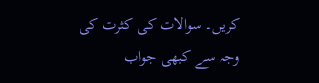کریں۔ سوالات کی کثرت کی وجہ سے کبھی جواب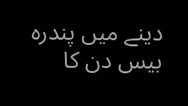دینے میں پندرہ بیس دن کا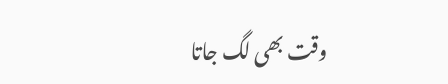وقت بھی لگ جاتا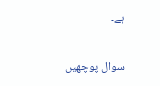ہے۔

سوال پوچھیں